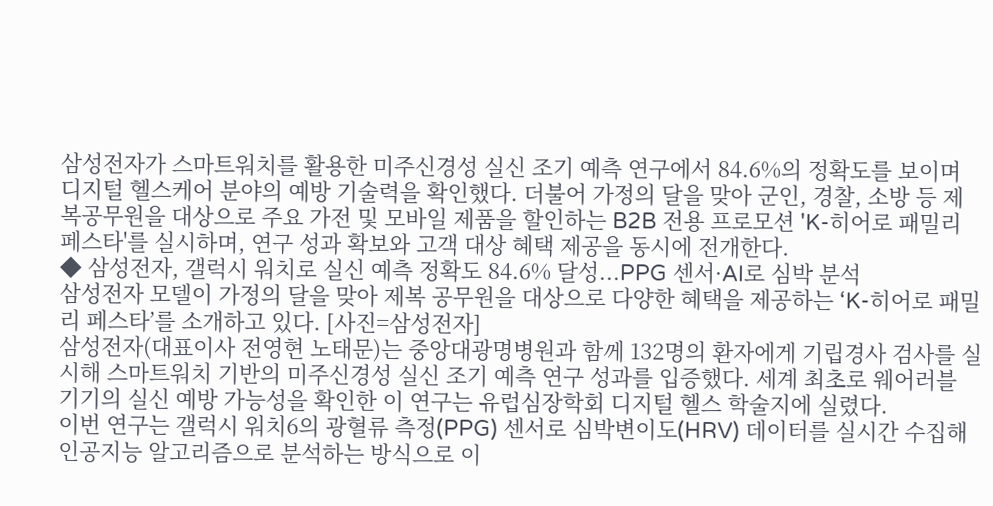삼성전자가 스마트워치를 활용한 미주신경성 실신 조기 예측 연구에서 84.6%의 정확도를 보이며 디지털 헬스케어 분야의 예방 기술력을 확인했다. 더불어 가정의 달을 맞아 군인, 경찰, 소방 등 제복공무원을 대상으로 주요 가전 및 모바일 제품을 할인하는 B2B 전용 프로모션 'K-히어로 패밀리 페스타'를 실시하며, 연구 성과 확보와 고객 대상 혜택 제공을 동시에 전개한다.
◆ 삼성전자, 갤럭시 워치로 실신 예측 정확도 84.6% 달성...PPG 센서·AI로 심박 분석
삼성전자 모델이 가정의 달을 맞아 제복 공무원을 대상으로 다양한 혜택을 제공하는 ‘K-히어로 패밀리 페스타’를 소개하고 있다. [사진=삼성전자]
삼성전자(대표이사 전영현 노태문)는 중앙대광명병원과 함께 132명의 환자에게 기립경사 검사를 실시해 스마트워치 기반의 미주신경성 실신 조기 예측 연구 성과를 입증했다. 세계 최초로 웨어러블 기기의 실신 예방 가능성을 확인한 이 연구는 유럽심장학회 디지털 헬스 학술지에 실렸다.
이번 연구는 갤럭시 워치6의 광혈류 측정(PPG) 센서로 심박변이도(HRV) 데이터를 실시간 수집해 인공지능 알고리즘으로 분석하는 방식으로 이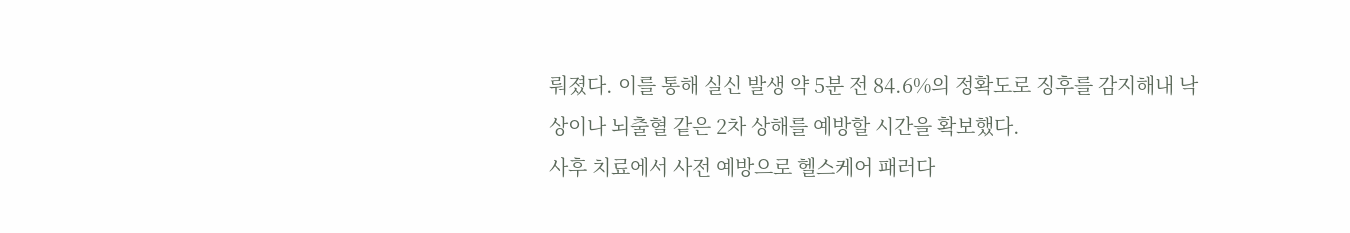뤄졌다. 이를 통해 실신 발생 약 5분 전 84.6%의 정확도로 징후를 감지해내 낙상이나 뇌출혈 같은 2차 상해를 예방할 시간을 확보했다.
사후 치료에서 사전 예방으로 헬스케어 패러다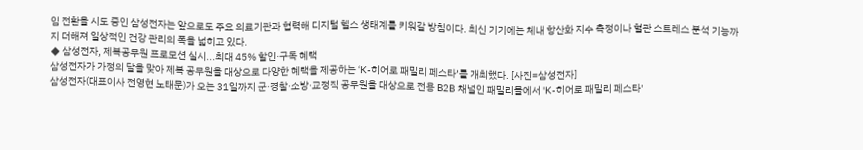임 전환을 시도 중인 삼성전자는 앞으로도 주요 의료기관과 협력해 디지털 헬스 생태계를 키워갈 방침이다. 최신 기기에는 체내 항산화 지수 측정이나 혈관 스트레스 분석 기능까지 더해져 일상적인 건강 관리의 폭을 넓히고 있다.
◆ 삼성전자, 제복공무원 프로모션 실시...최대 45% 할인·구독 혜택
삼성전자가 가정의 달을 맞아 제복 공무원을 대상으로 다양한 혜택을 제공하는 ‘K-히어로 패밀리 페스타’를 개최했다. [사진=삼성전자]
삼성전자(대표이사 전영현 노태문)가 오는 31일까지 군·경찰·소방·교정직 공무원을 대상으로 전용 B2B 채널인 패밀리몰에서 'K-히어로 패밀리 페스타'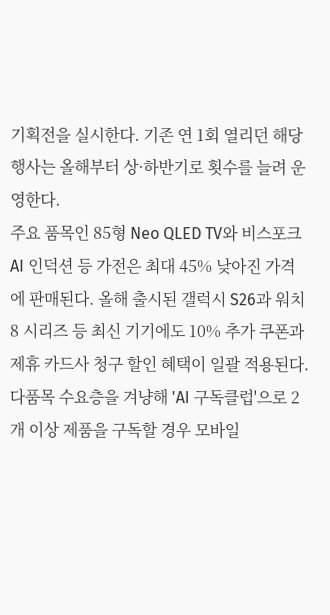기획전을 실시한다. 기존 연 1회 열리던 해당 행사는 올해부터 상·하반기로 횟수를 늘려 운영한다.
주요 품목인 85형 Neo QLED TV와 비스포크 AI 인덕션 등 가전은 최대 45% 낮아진 가격에 판매된다. 올해 출시된 갤럭시 S26과 워치8 시리즈 등 최신 기기에도 10% 추가 쿠폰과 제휴 카드사 청구 할인 혜택이 일괄 적용된다.
다품목 수요층을 겨냥해 'AI 구독클럽'으로 2개 이상 제품을 구독할 경우 모바일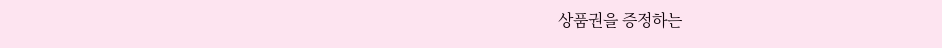상품권을 증정하는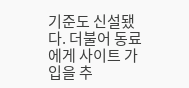기준도 신설됐다. 더불어 동료에게 사이트 가입을 추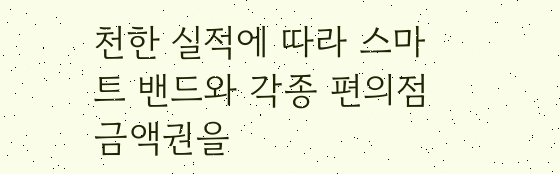천한 실적에 따라 스마트 밴드와 각종 편의점 금액권을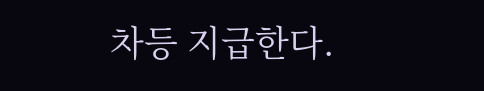차등 지급한다.